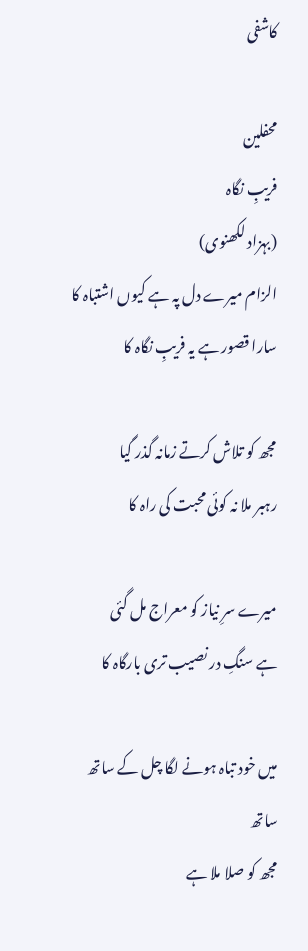کاشفی

محفلین
فریبِ نگاہ
(بہزاد لکھنوی)
الزام میرے دل پہ ہے کیوں اشتباہ کا
سارا قصور ہے یہ فریبِ نگاہ کا

مجھ کو تلاش کرتے زمانہ گذر گیا
رہبر ملا نہ کوئی محبت کی راہ کا

میرے سرِ نیاز کو معراج مل گئی
ہے سنگِ در نصیب تری بارگاہ کا

میں خود تباہ ہونے لگا چل کے ساتھ ساتھ
مجھ کو صلا ملا ہے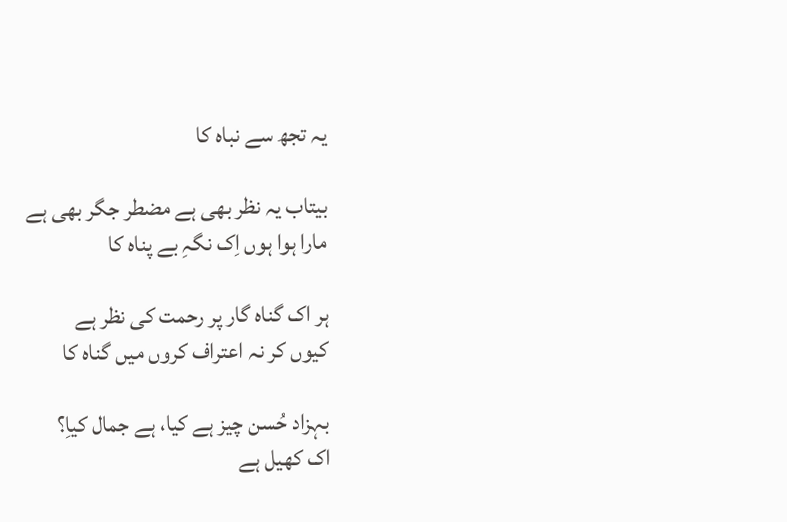یہ تجھ سے نباہ کا

بیتاب یہ نظر بھی ہے مضطر جگر بھی ہے
مارا ہوا ہوں اِک نگہِ بے پناہ کا

ہر اک گناہ گار پر رحمت کی نظر ہے
کیوں کر نہ اعتراف کروں میں گناہ کا

بہزاد حُسن چیز ہے کیا، ہے جمال کیاِ؟
اک کھیل ہے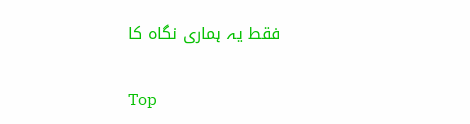فقط یہ ہماری نگاہ کا


Top